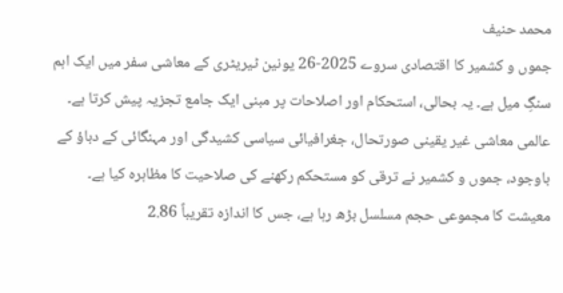محمد حنیف
جموں و کشمیر کا اقتصادی سروے 2025-26 یونین ٹیریٹری کے معاشی سفر میں ایک اہم سنگِ میل ہے۔ یہ بحالی، استحکام اور اصلاحات پر مبنی ایک جامع تجزیہ پیش کرتا ہے۔ عالمی معاشی غیر یقینی صورتحال، جغرافیائی سیاسی کشیدگی اور مہنگائی کے دباؤ کے باوجود، جموں و کشمیر نے ترقی کو مستحکم رکھنے کی صلاحیت کا مظاہرہ کیا ہے۔
معیشت کا مجموعی حجم مسلسل بڑھ رہا ہے، جس کا اندازہ تقریباً 2.86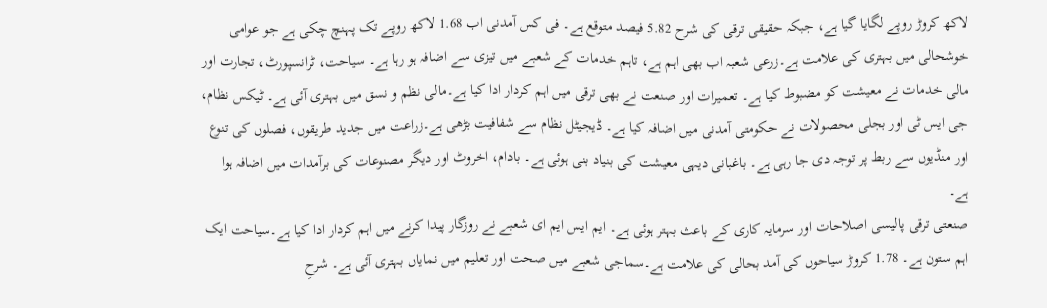لاکھ کروڑ روپے لگایا گیا ہے، جبکہ حقیقی ترقی کی شرح 5.82 فیصد متوقع ہے۔ فی کس آمدنی اب 1.68 لاکھ روپے تک پہنچ چکی ہے جو عوامی خوشحالی میں بہتری کی علامت ہے۔زرعی شعبہ اب بھی اہم ہے، تاہم خدمات کے شعبے میں تیزی سے اضافہ ہو رہا ہے۔ سیاحت، ٹرانسپورٹ، تجارت اور مالی خدمات نے معیشت کو مضبوط کیا ہے۔ تعمیرات اور صنعت نے بھی ترقی میں اہم کردار ادا کیا ہے۔مالی نظم و نسق میں بہتری آئی ہے۔ ٹیکس نظام، جی ایس ٹی اور بجلی محصولات نے حکومتی آمدنی میں اضافہ کیا ہے۔ ڈیجیٹل نظام سے شفافیت بڑھی ہے۔زراعت میں جدید طریقوں، فصلوں کی تنوع اور منڈیوں سے ربط پر توجہ دی جا رہی ہے۔ باغبانی دیہی معیشت کی بنیاد بنی ہوئی ہے۔ بادام، اخروٹ اور دیگر مصنوعات کی برآمدات میں اضافہ ہوا ہے۔
صنعتی ترقی پالیسی اصلاحات اور سرمایہ کاری کے باعث بہتر ہوئی ہے۔ ایم ایس ایم ای شعبے نے روزگار پیدا کرنے میں اہم کردار ادا کیا ہے۔سیاحت ایک اہم ستون ہے۔ 1.78 کروڑ سیاحوں کی آمد بحالی کی علامت ہے۔سماجی شعبے میں صحت اور تعلیم میں نمایاں بہتری آئی ہے۔ شرحِ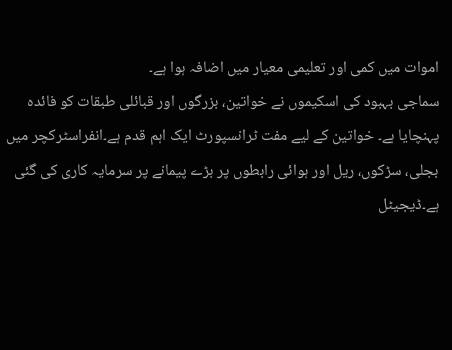اموات میں کمی اور تعلیمی معیار میں اضافہ ہوا ہے۔
سماجی بہبود کی اسکیموں نے خواتین، بزرگوں اور قبائلی طبقات کو فائدہ پہنچایا ہے۔ خواتین کے لیے مفت ٹرانسپورٹ ایک اہم قدم ہے۔انفراسٹرکچر میں بجلی، سڑکوں، ریل اور ہوائی رابطوں پر بڑے پیمانے پر سرمایہ کاری کی گئی ہے۔ڈیجیٹل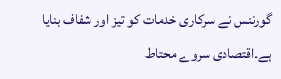گورننس نے سرکاری خدمات کو تیز اور شفاف بنایا ہے۔اقتصادی سروے محتاط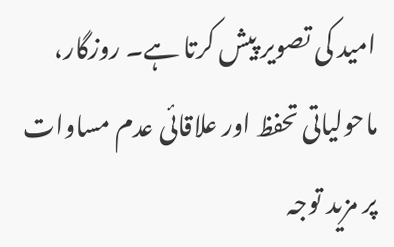امید کی تصویر پیش کرتا ہے۔ روزگار، ماحولیاتی تحفظ اور علاقائی عدم مساوات پر مزید توجہ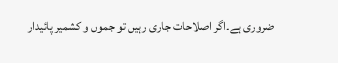ضروری ہے۔اگر اصلاحات جاری رہیں تو جموں و کشمیر پائیدار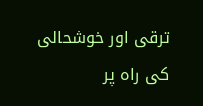ترقی اور خوشحالی کی راہ پر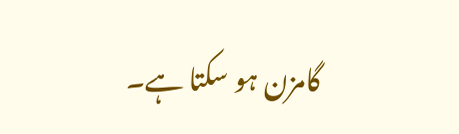گامزن ہو سکتا ہے۔